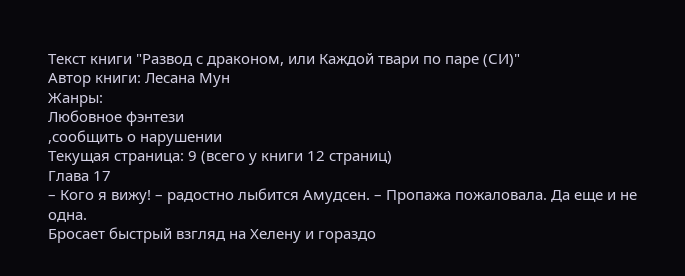Текст книги "Развод с драконом, или Каждой твари по паре (СИ)"
Автор книги: Лесана Мун
Жанры:
Любовное фэнтези
,сообщить о нарушении
Текущая страница: 9 (всего у книги 12 страниц)
Глава 17
– Кого я вижу! – радостно лыбится Амудсен. – Пропажа пожаловала. Да еще и не одна.
Бросает быстрый взгляд на Хелену и гораздо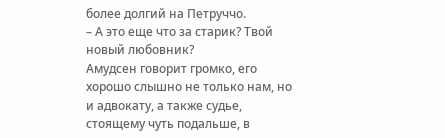более долгий на Петруччо.
– А это еще что за старик? Твой новый любовник?
Амудсен говорит громко, его хорошо слышно не только нам, но и адвокату, а также судье, стоящему чуть подальше, в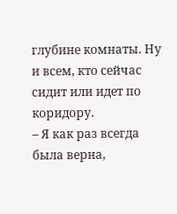глубине комнаты. Ну и всем, кто сейчас сидит или идет по коридору.
– Я как раз всегда была верна,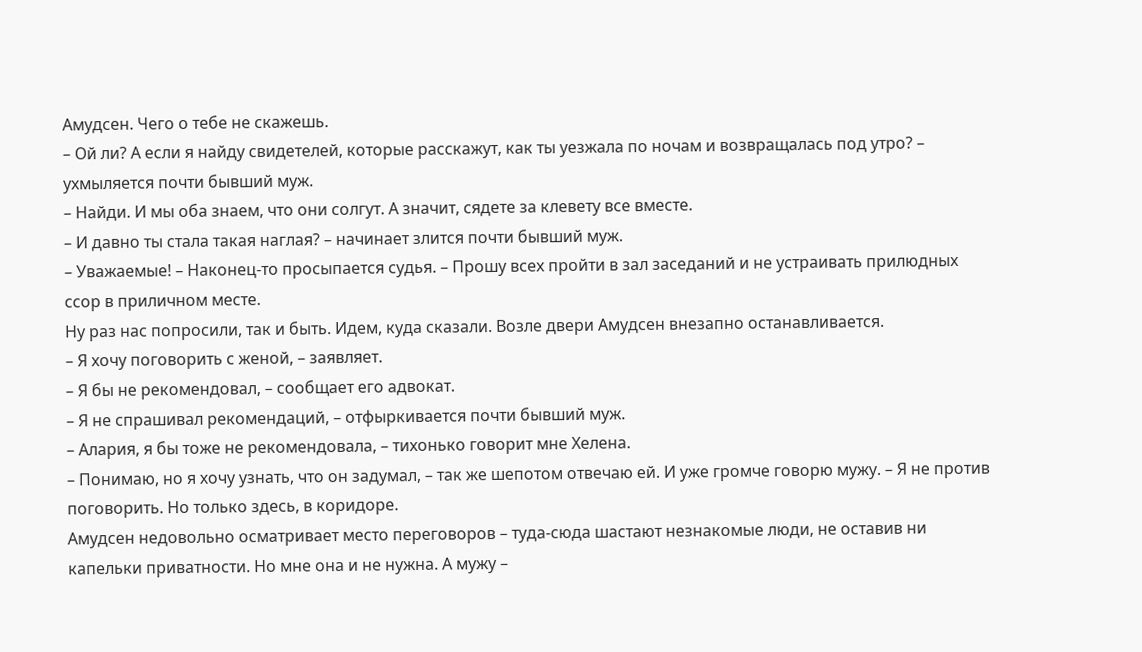Амудсен. Чего о тебе не скажешь.
– Ой ли? А если я найду свидетелей, которые расскажут, как ты уезжала по ночам и возвращалась под утро? – ухмыляется почти бывший муж.
– Найди. И мы оба знаем, что они солгут. А значит, сядете за клевету все вместе.
– И давно ты стала такая наглая? – начинает злится почти бывший муж.
– Уважаемые! – Наконец-то просыпается судья. – Прошу всех пройти в зал заседаний и не устраивать прилюдных ссор в приличном месте.
Ну раз нас попросили, так и быть. Идем, куда сказали. Возле двери Амудсен внезапно останавливается.
– Я хочу поговорить с женой, – заявляет.
– Я бы не рекомендовал, – сообщает его адвокат.
– Я не спрашивал рекомендаций, – отфыркивается почти бывший муж.
– Алария, я бы тоже не рекомендовала, – тихонько говорит мне Хелена.
– Понимаю, но я хочу узнать, что он задумал, – так же шепотом отвечаю ей. И уже громче говорю мужу. – Я не против поговорить. Но только здесь, в коридоре.
Амудсен недовольно осматривает место переговоров – туда-сюда шастают незнакомые люди, не оставив ни капельки приватности. Но мне она и не нужна. А мужу –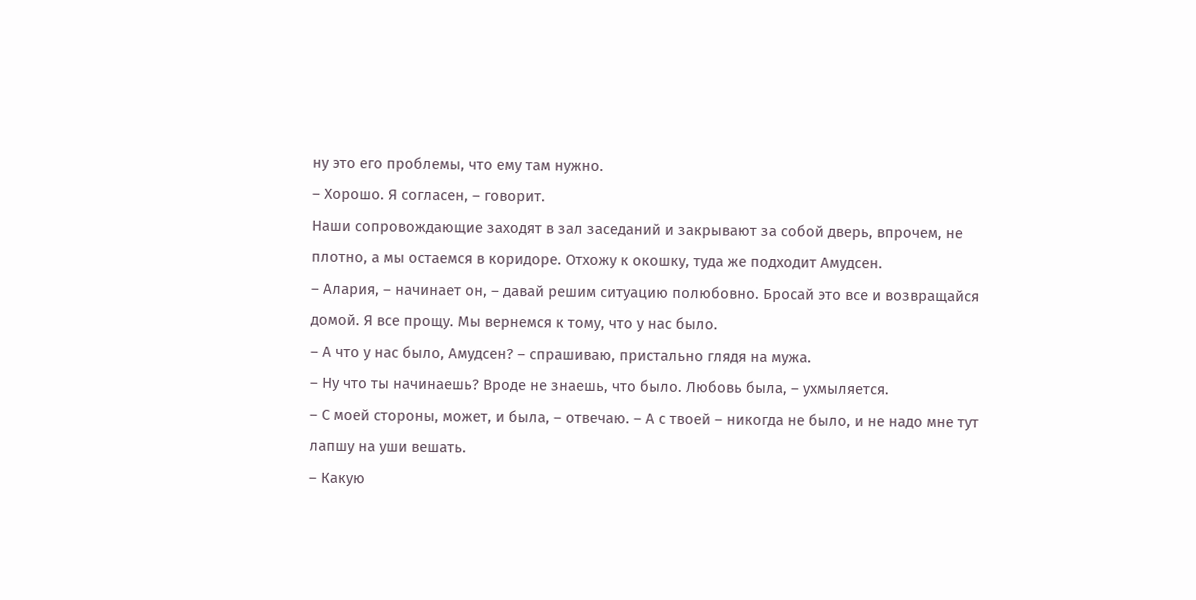ну это его проблемы, что ему там нужно.
– Хорошо. Я согласен, – говорит.
Наши сопровождающие заходят в зал заседаний и закрывают за собой дверь, впрочем, не плотно, а мы остаемся в коридоре. Отхожу к окошку, туда же подходит Амудсен.
– Алария, – начинает он, – давай решим ситуацию полюбовно. Бросай это все и возвращайся домой. Я все прощу. Мы вернемся к тому, что у нас было.
– А что у нас было, Амудсен? – спрашиваю, пристально глядя на мужа.
– Ну что ты начинаешь? Вроде не знаешь, что было. Любовь была, – ухмыляется.
– С моей стороны, может, и была, – отвечаю. – А с твоей – никогда не было, и не надо мне тут лапшу на уши вешать.
– Какую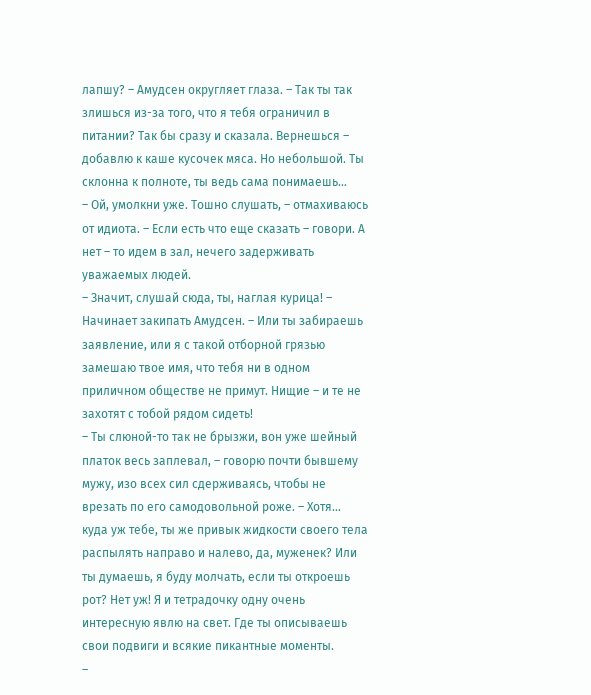лапшу? – Амудсен округляет глаза. – Так ты так злишься из-за того, что я тебя ограничил в питании? Так бы сразу и сказала. Вернешься – добавлю к каше кусочек мяса. Но небольшой. Ты склонна к полноте, ты ведь сама понимаешь…
– Ой, умолкни уже. Тошно слушать, – отмахиваюсь от идиота. – Если есть что еще сказать – говори. А нет – то идем в зал, нечего задерживать уважаемых людей.
– Значит, слушай сюда, ты, наглая курица! – Начинает закипать Амудсен. – Или ты забираешь заявление, или я с такой отборной грязью замешаю твое имя, что тебя ни в одном приличном обществе не примут. Нищие – и те не захотят с тобой рядом сидеть!
– Ты слюной-то так не брызжи, вон уже шейный платок весь заплевал, – говорю почти бывшему мужу, изо всех сил сдерживаясь, чтобы не врезать по его самодовольной роже. – Хотя… куда уж тебе, ты же привык жидкости своего тела распылять направо и налево, да, муженек? Или ты думаешь, я буду молчать, если ты откроешь рот? Нет уж! Я и тетрадочку одну очень интересную явлю на свет. Где ты описываешь свои подвиги и всякие пикантные моменты.
–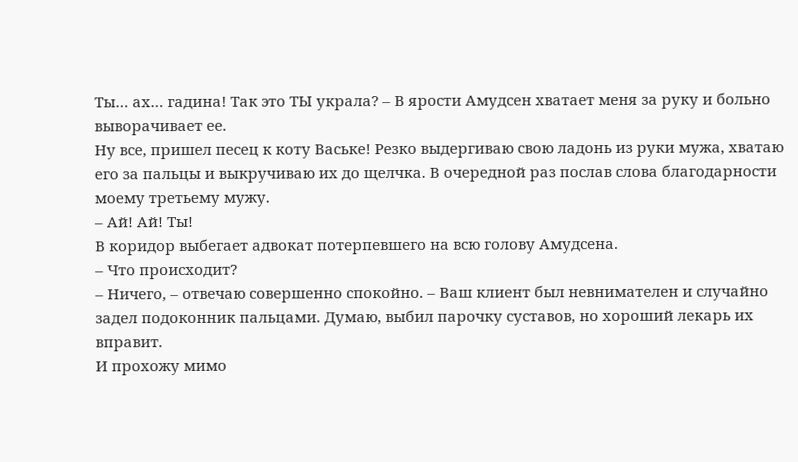Ты… ах… гадина! Так это ТЫ украла? – В ярости Амудсен хватает меня за руку и больно выворачивает ее.
Ну все, пришел песец к коту Ваське! Резко выдергиваю свою ладонь из руки мужа, хватаю его за пальцы и выкручиваю их до щелчка. В очередной раз послав слова благодарности моему третьему мужу.
– Ай! Ай! Ты!
В коридор выбегает адвокат потерпевшего на всю голову Амудсена.
– Что происходит?
– Ничего, – отвечаю совершенно спокойно. – Ваш клиент был невнимателен и случайно задел подоконник пальцами. Думаю, выбил парочку суставов, но хороший лекарь их вправит.
И прохожу мимо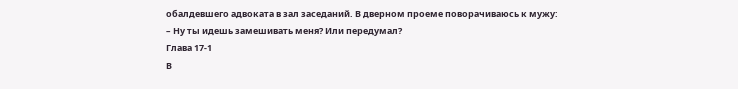обалдевшего адвоката в зал заседаний. В дверном проеме поворачиваюсь к мужу:
– Ну ты идешь замешивать меня? Или передумал?
Глава 17-1
В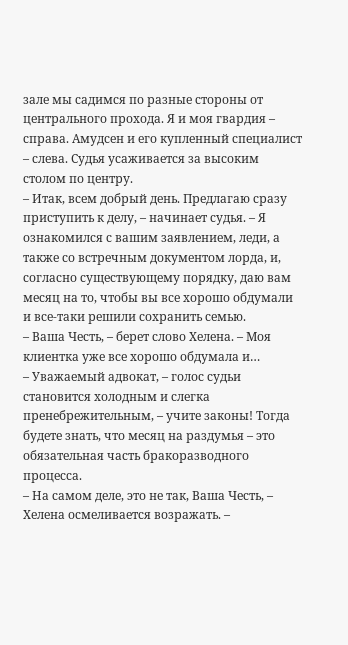зале мы садимся по разные стороны от центрального прохода. Я и моя гвардия – справа. Амудсен и его купленный специалист – слева. Судья усаживается за высоким столом по центру.
– Итак, всем добрый день. Предлагаю сразу приступить к делу, – начинает судья. – Я ознакомился с вашим заявлением, леди, а также со встречным документом лорда, и, согласно существующему порядку, даю вам месяц на то, чтобы вы все хорошо обдумали и все-таки решили сохранить семью.
– Ваша Честь, – берет слово Хелена. – Моя клиентка уже все хорошо обдумала и…
– Уважаемый адвокат, – голос судьи становится холодным и слегка пренебрежительным, – учите законы! Тогда будете знать, что месяц на раздумья – это обязательная часть бракоразводного процесса.
– На самом деле, это не так, Ваша Честь, – Хелена осмеливается возражать. –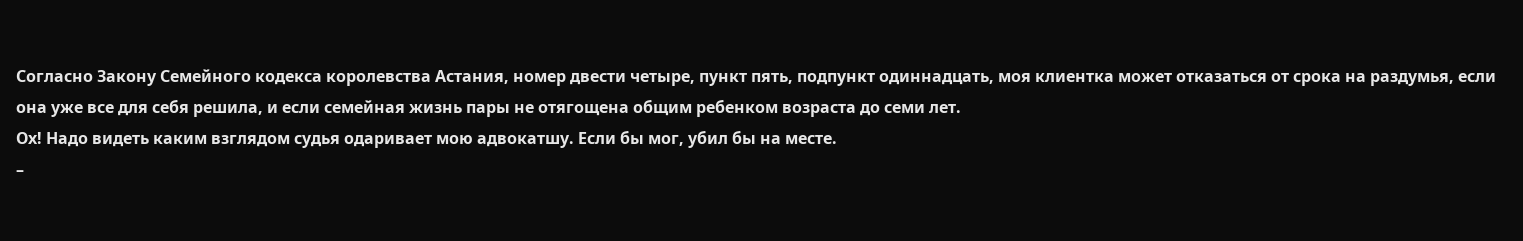Согласно Закону Семейного кодекса королевства Астания, номер двести четыре, пункт пять, подпункт одиннадцать, моя клиентка может отказаться от срока на раздумья, если она уже все для себя решила, и если семейная жизнь пары не отягощена общим ребенком возраста до семи лет.
Ох! Надо видеть каким взглядом судья одаривает мою адвокатшу. Если бы мог, убил бы на месте.
–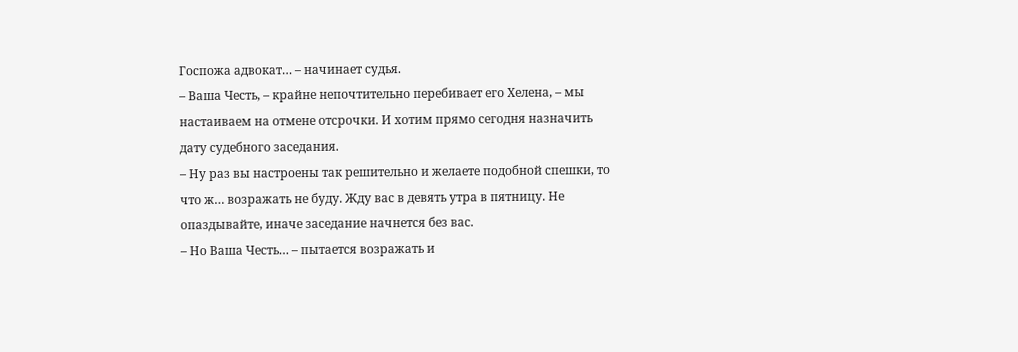Госпожа адвокат… – начинает судья.
– Ваша Честь, – крайне непочтительно перебивает его Хелена, – мы настаиваем на отмене отсрочки. И хотим прямо сегодня назначить дату судебного заседания.
– Ну раз вы настроены так решительно и желаете подобной спешки, то что ж… возражать не буду. Жду вас в девять утра в пятницу. Не опаздывайте, иначе заседание начнется без вас.
– Но Ваша Честь… – пытается возражать и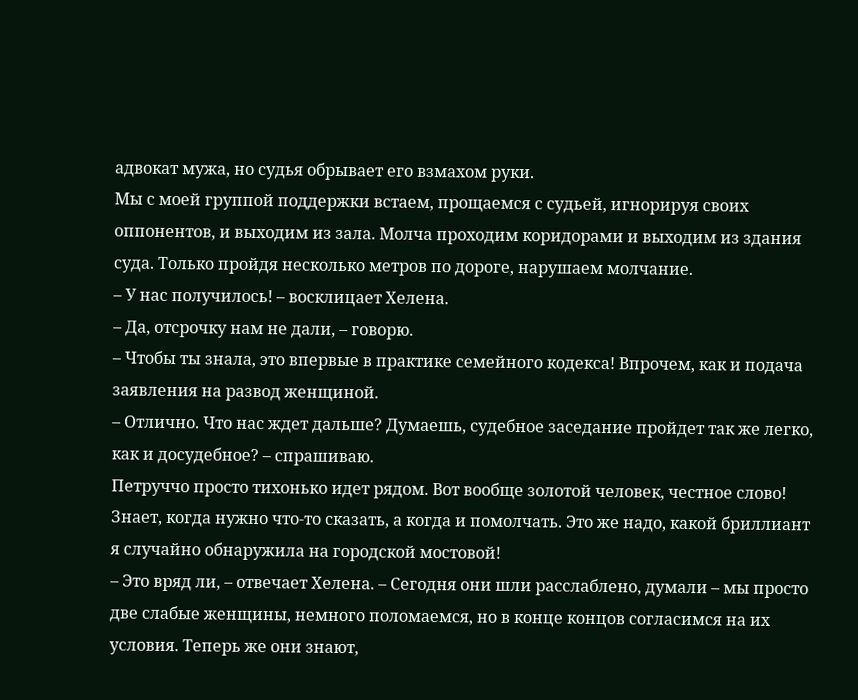адвокат мужа, но судья обрывает его взмахом руки.
Мы с моей группой поддержки встаем, прощаемся с судьей, игнорируя своих оппонентов, и выходим из зала. Молча проходим коридорами и выходим из здания суда. Только пройдя несколько метров по дороге, нарушаем молчание.
– У нас получилось! – восклицает Хелена.
– Да, отсрочку нам не дали, – говорю.
– Чтобы ты знала, это впервые в практике семейного кодекса! Впрочем, как и подача заявления на развод женщиной.
– Отлично. Что нас ждет дальше? Думаешь, судебное заседание пройдет так же легко, как и досудебное? – спрашиваю.
Петруччо просто тихонько идет рядом. Вот вообще золотой человек, честное слово! Знает, когда нужно что-то сказать, а когда и помолчать. Это же надо, какой бриллиант я случайно обнаружила на городской мостовой!
– Это вряд ли, – отвечает Хелена. – Сегодня они шли расслаблено, думали – мы просто две слабые женщины, немного поломаемся, но в конце концов согласимся на их условия. Теперь же они знают,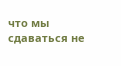что мы сдаваться не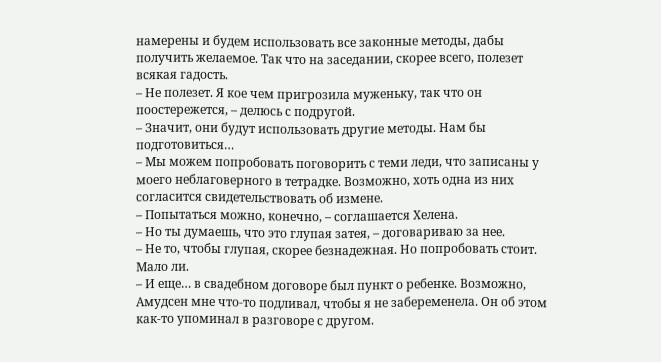намерены и будем использовать все законные методы, дабы получить желаемое. Так что на заседании, скорее всего, полезет всякая гадость.
– Не полезет. Я кое чем пригрозила муженьку, так что он поостережется, – делюсь с подругой.
– Значит, они будут использовать другие методы. Нам бы подготовиться…
– Мы можем попробовать поговорить с теми леди, что записаны у моего неблаговерного в тетрадке. Возможно, хоть одна из них согласится свидетельствовать об измене.
– Попытаться можно, конечно, – соглашается Хелена.
– Но ты думаешь, что это глупая затея, – договариваю за нее.
– Не то, чтобы глупая, скорее безнадежная. Но попробовать стоит. Мало ли.
– И еще… в свадебном договоре был пункт о ребенке. Возможно, Амудсен мне что-то подливал, чтобы я не забеременела. Он об этом как-то упоминал в разговоре с другом.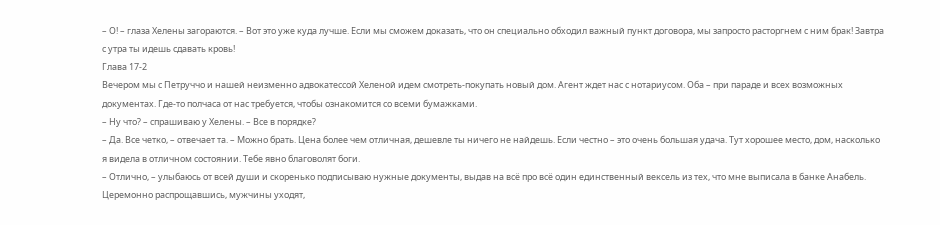– О! – глаза Хелены загораются. – Вот это уже куда лучше. Если мы сможем доказать, что он специально обходил важный пункт договора, мы запросто расторгнем с ним брак! Завтра с утра ты идешь сдавать кровь!
Глава 17-2
Вечером мы с Петруччо и нашей неизменно адвокатессой Хеленой идем смотреть-покупать новый дом. Агент ждет нас с нотариусом. Оба – при параде и всех возможных документах. Где-то полчаса от нас требуется, чтобы ознакомится со всеми бумажками.
– Ну что? – спрашиваю у Хелены. – Все в порядке?
– Да. Все четко, – отвечает та. – Можно брать. Цена более чем отличная, дешевле ты ничего не найдешь. Если честно – это очень большая удача. Тут хорошее место, дом, насколько я видела в отличном состоянии. Тебе явно благоволят боги.
– Отлично, – улыбаюсь от всей души и скоренько подписываю нужные документы, выдав на всё про всё один единственный вексель из тех, что мне выписала в банке Анабель.
Церемонно распрощавшись, мужчины уходят,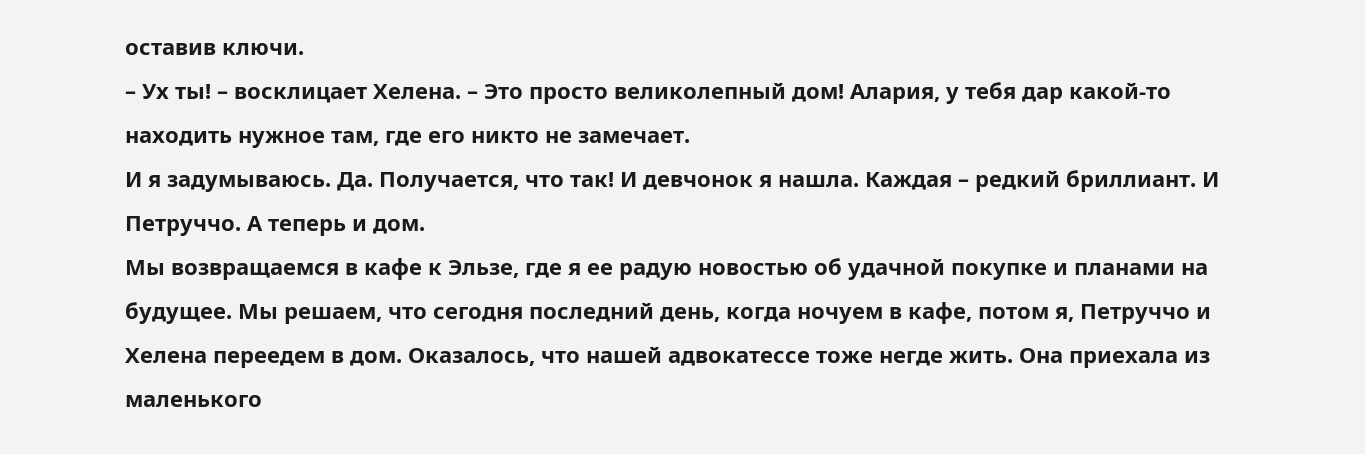оставив ключи.
– Ух ты! – восклицает Хелена. – Это просто великолепный дом! Алария, у тебя дар какой-то находить нужное там, где его никто не замечает.
И я задумываюсь. Да. Получается, что так! И девчонок я нашла. Каждая – редкий бриллиант. И Петруччо. А теперь и дом.
Мы возвращаемся в кафе к Эльзе, где я ее радую новостью об удачной покупке и планами на будущее. Мы решаем, что сегодня последний день, когда ночуем в кафе, потом я, Петруччо и Хелена переедем в дом. Оказалось, что нашей адвокатессе тоже негде жить. Она приехала из маленького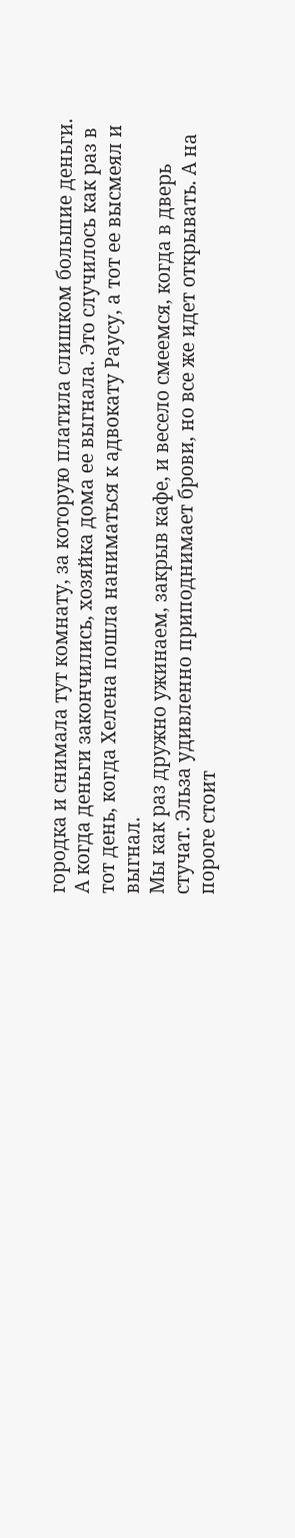городка и снимала тут комнату, за которую платила слишком большие деньги. А когда деньги закончились, хозяйка дома ее выгнала. Это случилось как раз в тот день, когда Хелена пошла наниматься к адвокату Раусу, а тот ее высмеял и выгнал.
Мы как раз дружно ужинаем, закрыв кафе, и весело смеемся, когда в дверь стучат. Эльза удивленно приподнимает брови, но все же идет открывать. А на пороге стоит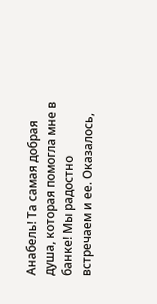Анабель! Та самая добрая душа, которая помогла мне в банке! Мы радостно встречаем и ее. Оказалось,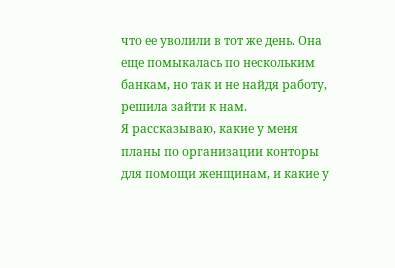что ее уволили в тот же день. Она еще помыкалась по нескольким банкам, но так и не найдя работу, решила зайти к нам.
Я рассказываю, какие у меня планы по организации конторы для помощи женщинам, и какие у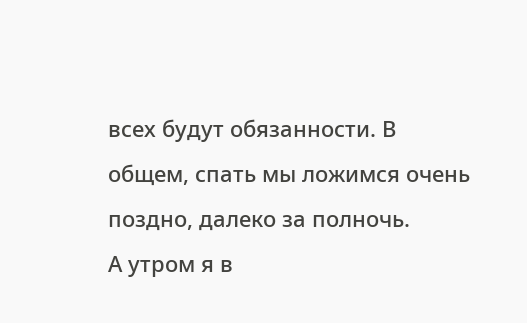всех будут обязанности. В общем, спать мы ложимся очень поздно, далеко за полночь.
А утром я в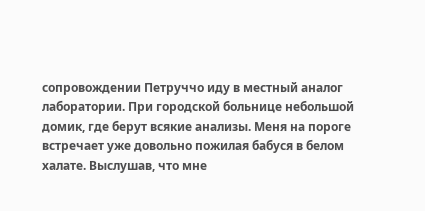сопровождении Петруччо иду в местный аналог лаборатории. При городской больнице небольшой домик, где берут всякие анализы. Меня на пороге встречает уже довольно пожилая бабуся в белом халате. Выслушав, что мне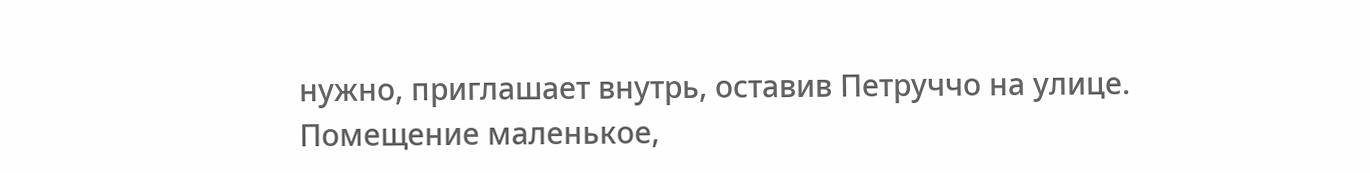нужно, приглашает внутрь, оставив Петруччо на улице.
Помещение маленькое,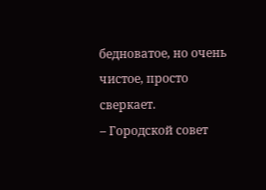бедноватое, но очень чистое, просто сверкает.
– Городской совет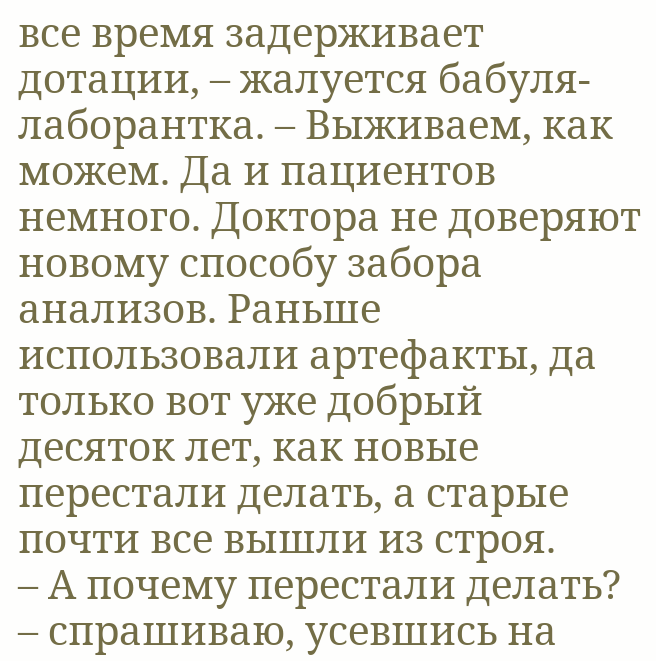все время задерживает дотации, – жалуется бабуля-лаборантка. – Выживаем, как можем. Да и пациентов немного. Доктора не доверяют новому способу забора анализов. Раньше использовали артефакты, да только вот уже добрый десяток лет, как новые перестали делать, а старые почти все вышли из строя.
– А почему перестали делать? – спрашиваю, усевшись на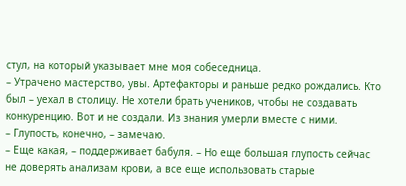стул, на который указывает мне моя собеседница.
– Утрачено мастерство, увы. Артефакторы и раньше редко рождались. Кто был – уехал в столицу. Не хотели брать учеников, чтобы не создавать конкуренцию. Вот и не создали. Из знания умерли вместе с ними.
– Глупость, конечно, – замечаю.
– Еще какая, – поддерживает бабуля. – Но еще большая глупость сейчас не доверять анализам крови, а все еще использовать старые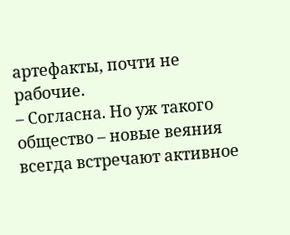артефакты, почти не рабочие.
– Согласна. Но уж такого общество – новые веяния всегда встречают активное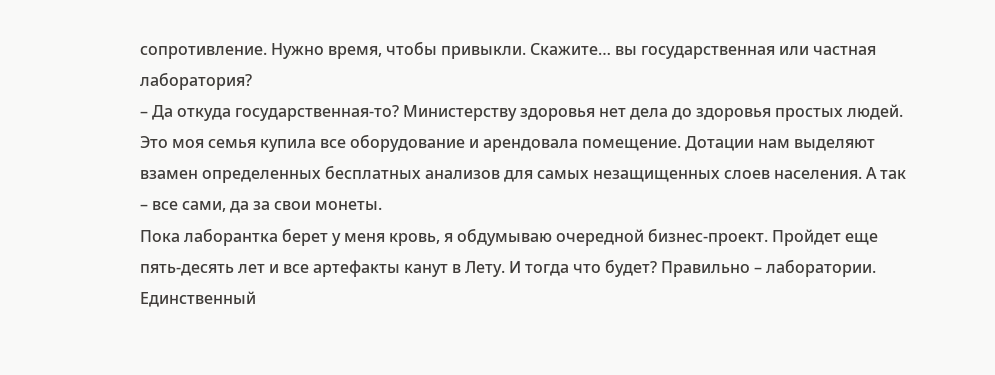сопротивление. Нужно время, чтобы привыкли. Скажите… вы государственная или частная лаборатория?
– Да откуда государственная-то? Министерству здоровья нет дела до здоровья простых людей. Это моя семья купила все оборудование и арендовала помещение. Дотации нам выделяют взамен определенных бесплатных анализов для самых незащищенных слоев населения. А так – все сами, да за свои монеты.
Пока лаборантка берет у меня кровь, я обдумываю очередной бизнес-проект. Пройдет еще пять-десять лет и все артефакты канут в Лету. И тогда что будет? Правильно – лаборатории. Единственный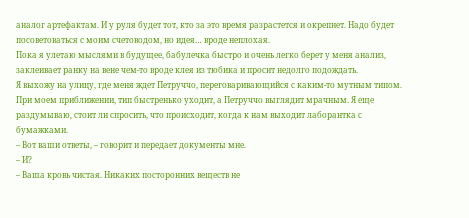аналог артефактам. И у руля будет тот, кто за это время разрастется и окрепнет. Надо будет посоветоваться с моим счетоводом, но идея… вроде неплохая.
Пока я улетаю мыслями в будущее, бабулечка быстро и очень легко берет у меня анализ, заклеивает ранку на вене чем-то вроде клея из тюбика и просит недолго подождать.
Я выхожу на улицу, где меня ждет Петруччо, переговаривающийся с каким-то мутным типом. При моем приближении, тип быстренько уходит, а Петруччо выглядит мрачным. Я еще раздумываю, стоит ли спросить, что происходит, когда к нам выходит лаборантка с бумажками.
– Вот ваши ответы, – говорит и передает документы мне.
– И?
– Ваша кровь чистая. Никаких посторонних веществ не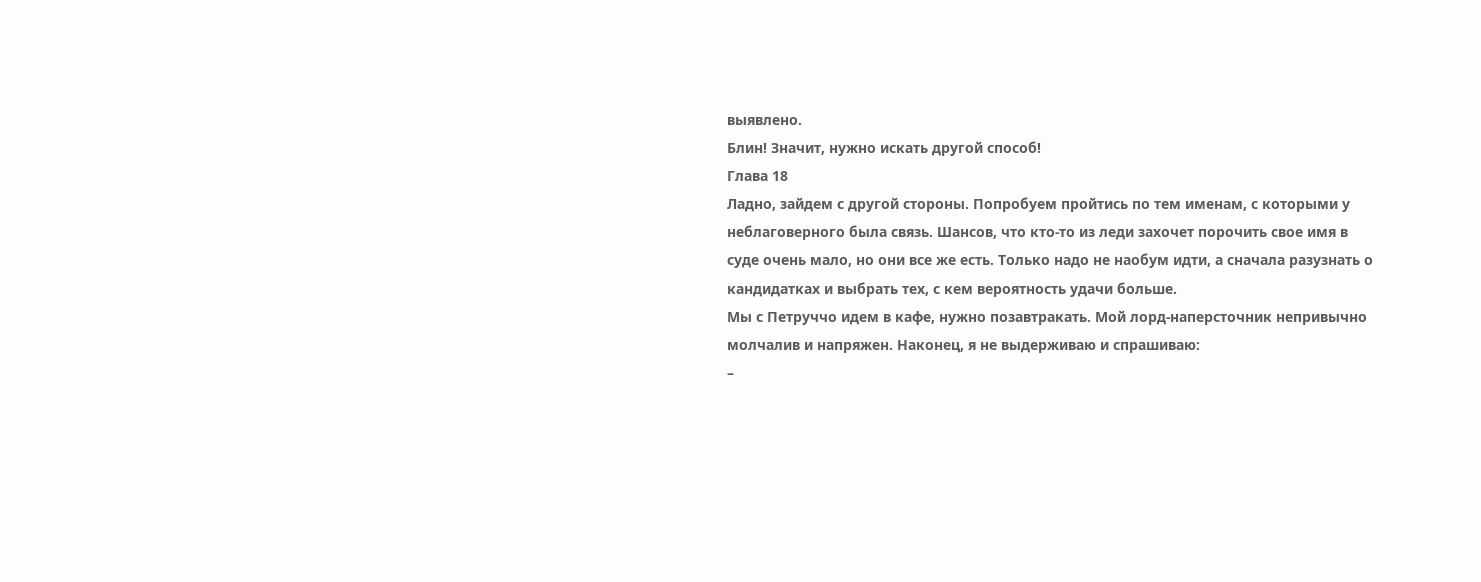выявлено.
Блин! Значит, нужно искать другой способ!
Глава 18
Ладно, зайдем с другой стороны. Попробуем пройтись по тем именам, с которыми у неблаговерного была связь. Шансов, что кто-то из леди захочет порочить свое имя в суде очень мало, но они все же есть. Только надо не наобум идти, а сначала разузнать о кандидатках и выбрать тех, с кем вероятность удачи больше.
Мы с Петруччо идем в кафе, нужно позавтракать. Мой лорд-наперсточник непривычно молчалив и напряжен. Наконец, я не выдерживаю и спрашиваю:
–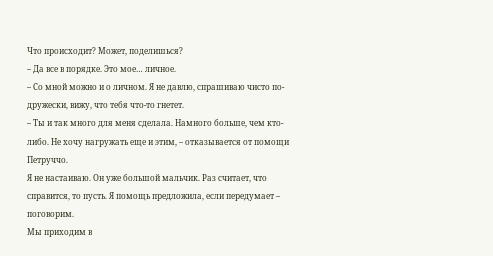Что происходит? Может, поделишься?
– Да все в порядке. Это мое… личное.
– Со мной можно и о личном. Я не давлю, спрашиваю чисто по-дружески, вижу, что тебя что-то гнетет.
– Ты и так много для меня сделала. Намного больше, чем кто-либо. Не хочу нагружать еще и этим, – отказывается от помощи Петруччо.
Я не настаиваю. Он уже большой мальчик. Раз считает, что справится, то пусть. Я помощь предложила, если передумает – поговорим.
Мы приходим в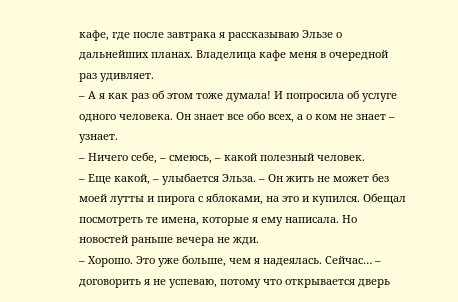кафе, где после завтрака я рассказываю Эльзе о дальнейших планах. Владелица кафе меня в очередной раз удивляет.
– А я как раз об этом тоже думала! И попросила об услуге одного человека. Он знает все обо всех, а о ком не знает – узнает.
– Ничего себе, – смеюсь, – какой полезный человек.
– Еще какой, – улыбается Эльза. – Он жить не может без моей лутты и пирога с яблоками, на это и купился. Обещал посмотреть те имена, которые я ему написала. Но новостей раньше вечера не жди.
– Хорошо. Это уже больше, чем я надеялась. Сейчас… – договорить я не успеваю, потому что открывается дверь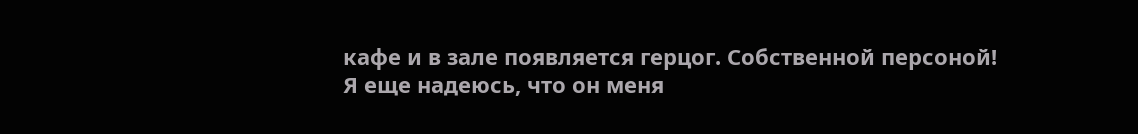кафе и в зале появляется герцог. Собственной персоной!
Я еще надеюсь, что он меня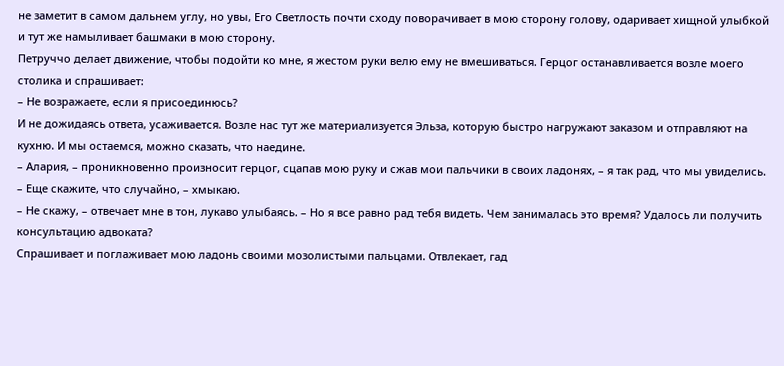не заметит в самом дальнем углу, но увы, Его Светлость почти сходу поворачивает в мою сторону голову, одаривает хищной улыбкой и тут же намыливает башмаки в мою сторону.
Петруччо делает движение, чтобы подойти ко мне, я жестом руки велю ему не вмешиваться. Герцог останавливается возле моего столика и спрашивает:
– Не возражаете, если я присоединюсь?
И не дожидаясь ответа, усаживается. Возле нас тут же материализуется Эльза, которую быстро нагружают заказом и отправляют на кухню. И мы остаемся, можно сказать, что наедине.
– Алария, – проникновенно произносит герцог, сцапав мою руку и сжав мои пальчики в своих ладонях, – я так рад, что мы увиделись.
– Еще скажите, что случайно, – хмыкаю.
– Не скажу, – отвечает мне в тон, лукаво улыбаясь. – Но я все равно рад тебя видеть. Чем занималась это время? Удалось ли получить консультацию адвоката?
Спрашивает и поглаживает мою ладонь своими мозолистыми пальцами. Отвлекает, гад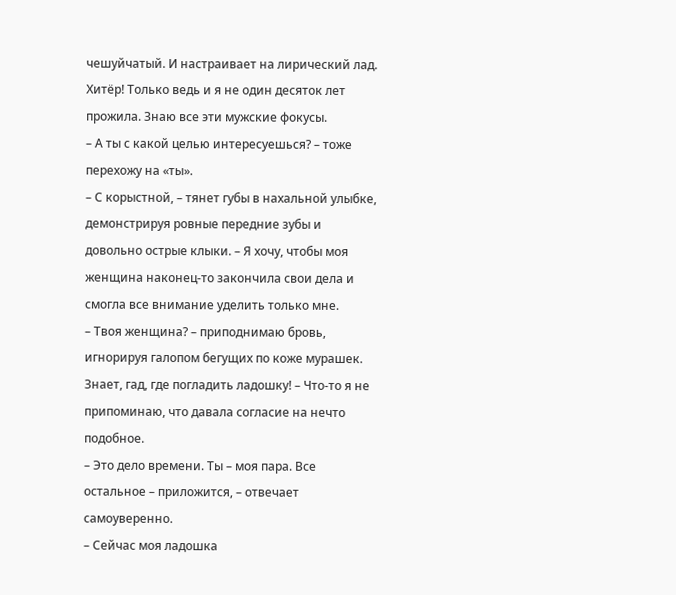чешуйчатый. И настраивает на лирический лад. Хитёр! Только ведь и я не один десяток лет прожила. Знаю все эти мужские фокусы.
– А ты с какой целью интересуешься? – тоже перехожу на «ты».
– С корыстной, – тянет губы в нахальной улыбке, демонстрируя ровные передние зубы и довольно острые клыки. – Я хочу, чтобы моя женщина наконец-то закончила свои дела и смогла все внимание уделить только мне.
– Твоя женщина? – приподнимаю бровь, игнорируя галопом бегущих по коже мурашек. Знает, гад, где погладить ладошку! – Что-то я не припоминаю, что давала согласие на нечто подобное.
– Это дело времени. Ты – моя пара. Все остальное – приложится, – отвечает самоуверенно.
– Сейчас моя ладошка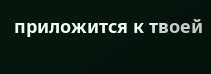приложится к твоей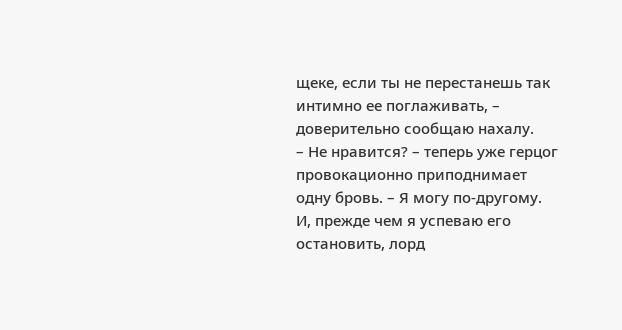щеке, если ты не перестанешь так интимно ее поглаживать, – доверительно сообщаю нахалу.
– Не нравится? – теперь уже герцог провокационно приподнимает одну бровь. – Я могу по-другому.
И, прежде чем я успеваю его остановить, лорд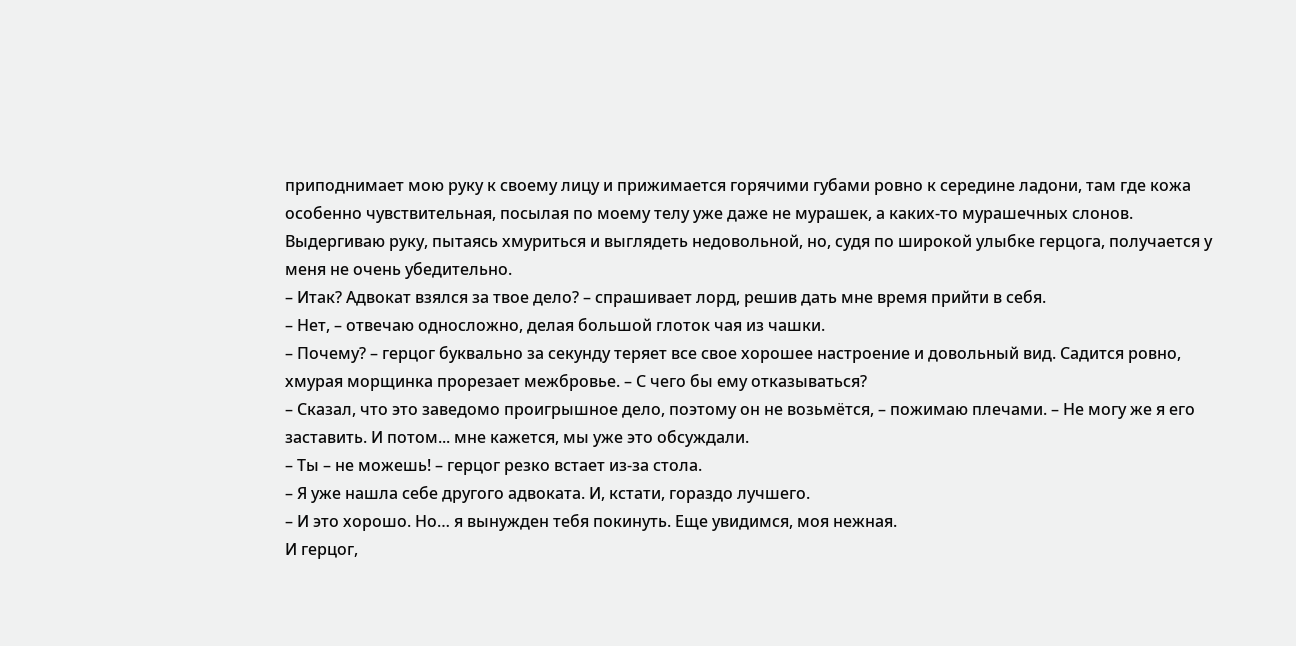приподнимает мою руку к своему лицу и прижимается горячими губами ровно к середине ладони, там где кожа особенно чувствительная, посылая по моему телу уже даже не мурашек, а каких-то мурашечных слонов.
Выдергиваю руку, пытаясь хмуриться и выглядеть недовольной, но, судя по широкой улыбке герцога, получается у меня не очень убедительно.
– Итак? Адвокат взялся за твое дело? – спрашивает лорд, решив дать мне время прийти в себя.
– Нет, – отвечаю односложно, делая большой глоток чая из чашки.
– Почему? – герцог буквально за секунду теряет все свое хорошее настроение и довольный вид. Садится ровно, хмурая морщинка прорезает межбровье. – С чего бы ему отказываться?
– Сказал, что это заведомо проигрышное дело, поэтому он не возьмётся, – пожимаю плечами. – Не могу же я его заставить. И потом... мне кажется, мы уже это обсуждали.
– Ты – не можешь! – герцог резко встает из-за стола.
– Я уже нашла себе другого адвоката. И, кстати, гораздо лучшего.
– И это хорошо. Но… я вынужден тебя покинуть. Еще увидимся, моя нежная.
И герцог,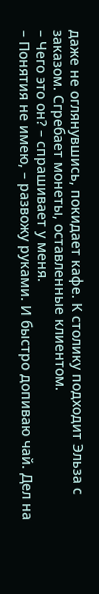даже не оглянувшись, покидает кафе. К столику подходит Эльза с заказом. Сгребает монеты, оставленные клиентом.
– Чего это он? – спрашивает у меня.
– Понятия не имею, – развожу руками. И быстро допиваю чай. Дел на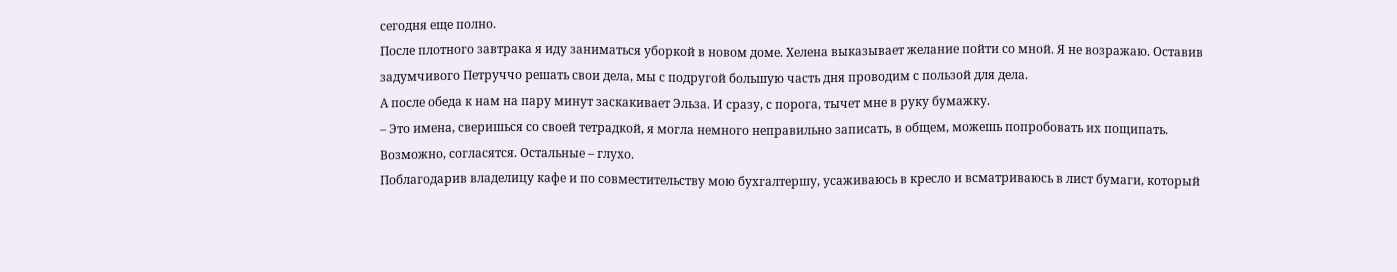сегодня еще полно.
После плотного завтрака я иду заниматься уборкой в новом доме. Хелена выказывает желание пойти со мной. Я не возражаю. Оставив задумчивого Петруччо решать свои дела, мы с подругой большую часть дня проводим с пользой для дела.
А после обеда к нам на пару минут заскакивает Эльза. И сразу, с порога, тычет мне в руку бумажку.
– Это имена, сверишься со своей тетрадкой, я могла немного неправильно записать, в общем, можешь попробовать их пощипать. Возможно, согласятся. Остальные – глухо.
Поблагодарив владелицу кафе и по совместительству мою бухгалтершу, усаживаюсь в кресло и всматриваюсь в лист бумаги, который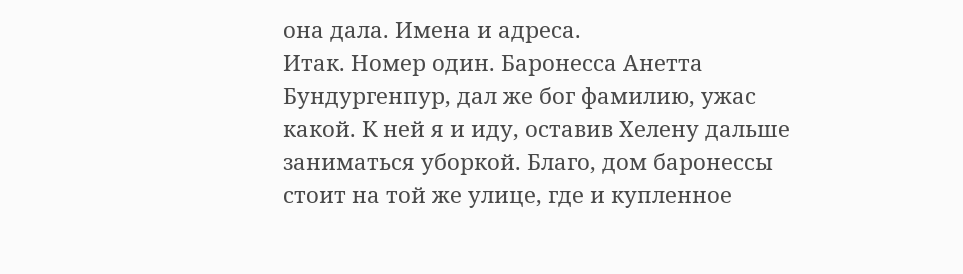она дала. Имена и адреса.
Итак. Номер один. Баронесса Анетта Бундургенпур, дал же бог фамилию, ужас какой. К ней я и иду, оставив Хелену дальше заниматься уборкой. Благо, дом баронессы стоит на той же улице, где и купленное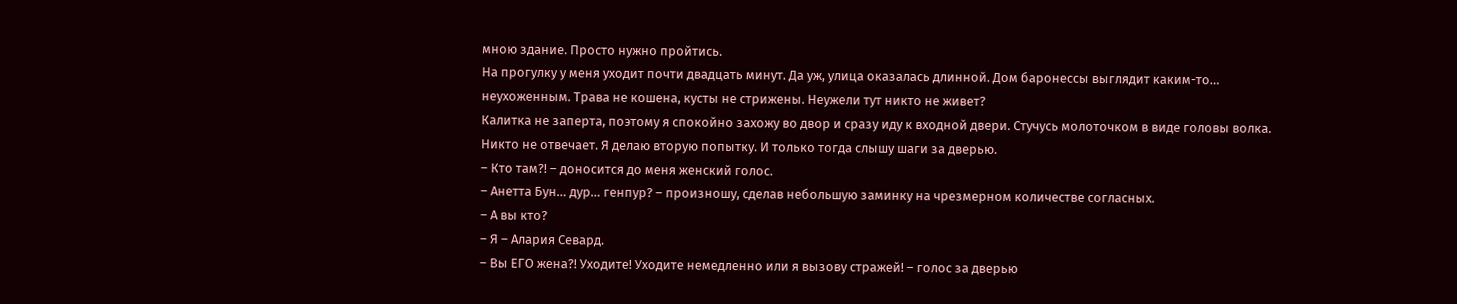мною здание. Просто нужно пройтись.
На прогулку у меня уходит почти двадцать минут. Да уж, улица оказалась длинной. Дом баронессы выглядит каким-то… неухоженным. Трава не кошена, кусты не стрижены. Неужели тут никто не живет?
Калитка не заперта, поэтому я спокойно захожу во двор и сразу иду к входной двери. Стучусь молоточком в виде головы волка. Никто не отвечает. Я делаю вторую попытку. И только тогда слышу шаги за дверью.
– Кто там?! – доносится до меня женский голос.
– Анетта Бун… дур… генпур? – произношу, сделав небольшую заминку на чрезмерном количестве согласных.
– А вы кто?
– Я – Алария Севард.
– Вы ЕГО жена?! Уходите! Уходите немедленно или я вызову стражей! – голос за дверью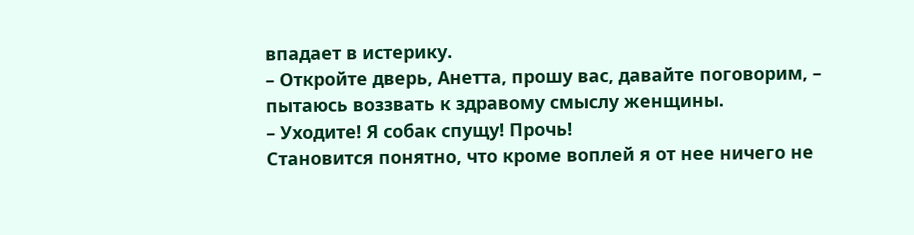впадает в истерику.
– Откройте дверь, Анетта, прошу вас, давайте поговорим, – пытаюсь воззвать к здравому смыслу женщины.
– Уходите! Я собак спущу! Прочь!
Становится понятно, что кроме воплей я от нее ничего не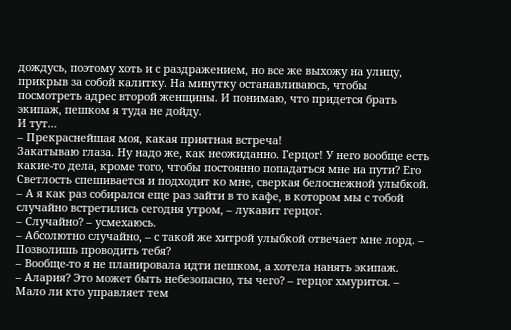дождусь, поэтому хоть и с раздражением, но все же выхожу на улицу, прикрыв за собой калитку. На минутку останавливаюсь, чтобы посмотреть адрес второй женщины. И понимаю, что придется брать экипаж, пешком я туда не дойду.
И тут…
– Прекраснейшая моя, какая приятная встреча!
Закатываю глаза. Ну надо же, как неожиданно. Герцог! У него вообще есть какие-то дела, кроме того, чтобы постоянно попадаться мне на пути? Его Светлость спешивается и подходит ко мне, сверкая белоснежной улыбкой.
– А я как раз собирался еще раз зайти в то кафе, в котором мы с тобой случайно встретились сегодня утром, – лукавит герцог.
– Случайно? – усмехаюсь.
– Абсолютно случайно, – с такой же хитрой улыбкой отвечает мне лорд. – Позволишь проводить тебя?
– Вообще-то я не планировала идти пешком, а хотела нанять экипаж.
– Алария? Это может быть небезопасно, ты чего? – герцог хмурится. – Мало ли кто управляет тем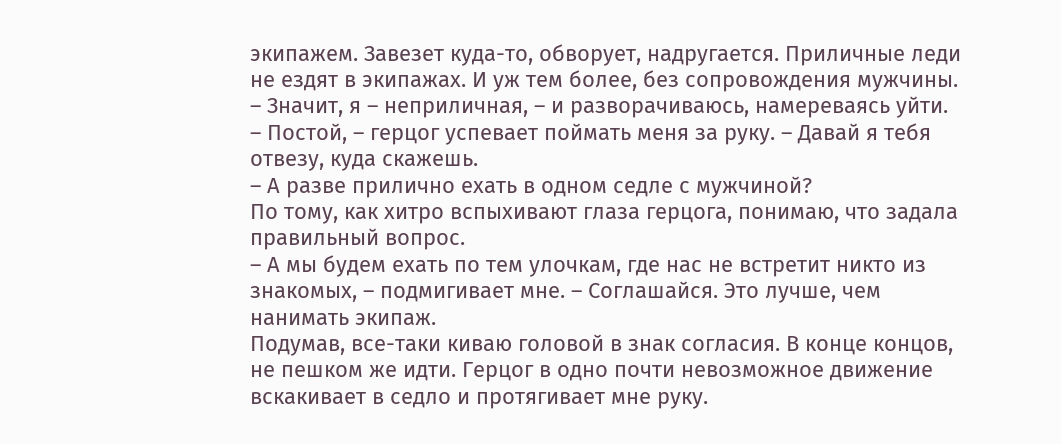экипажем. Завезет куда-то, обворует, надругается. Приличные леди не ездят в экипажах. И уж тем более, без сопровождения мужчины.
– Значит, я – неприличная, – и разворачиваюсь, намереваясь уйти.
– Постой, – герцог успевает поймать меня за руку. – Давай я тебя отвезу, куда скажешь.
– А разве прилично ехать в одном седле с мужчиной?
По тому, как хитро вспыхивают глаза герцога, понимаю, что задала правильный вопрос.
– А мы будем ехать по тем улочкам, где нас не встретит никто из знакомых, – подмигивает мне. – Соглашайся. Это лучше, чем нанимать экипаж.
Подумав, все-таки киваю головой в знак согласия. В конце концов, не пешком же идти. Герцог в одно почти невозможное движение вскакивает в седло и протягивает мне руку.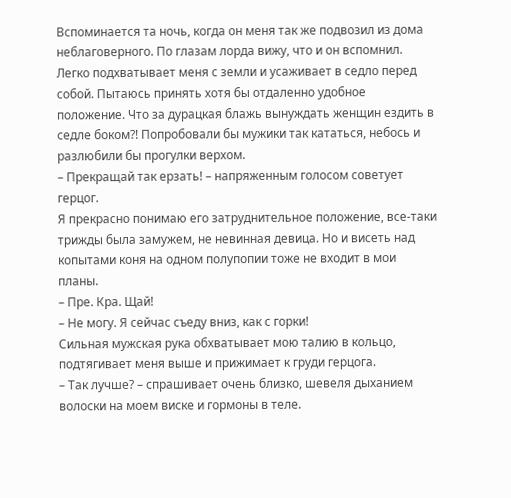Вспоминается та ночь, когда он меня так же подвозил из дома неблаговерного. По глазам лорда вижу, что и он вспомнил.
Легко подхватывает меня с земли и усаживает в седло перед собой. Пытаюсь принять хотя бы отдаленно удобное положение. Что за дурацкая блажь вынуждать женщин ездить в седле боком?! Попробовали бы мужики так кататься, небось и разлюбили бы прогулки верхом.
– Прекращай так ерзать! – напряженным голосом советует герцог.
Я прекрасно понимаю его затруднительное положение, все-таки трижды была замужем, не невинная девица. Но и висеть над копытами коня на одном полупопии тоже не входит в мои планы.
– Пре. Кра. Щай!
– Не могу. Я сейчас съеду вниз, как с горки!
Сильная мужская рука обхватывает мою талию в кольцо, подтягивает меня выше и прижимает к груди герцога.
– Так лучше? – спрашивает очень близко, шевеля дыханием волоски на моем виске и гормоны в теле.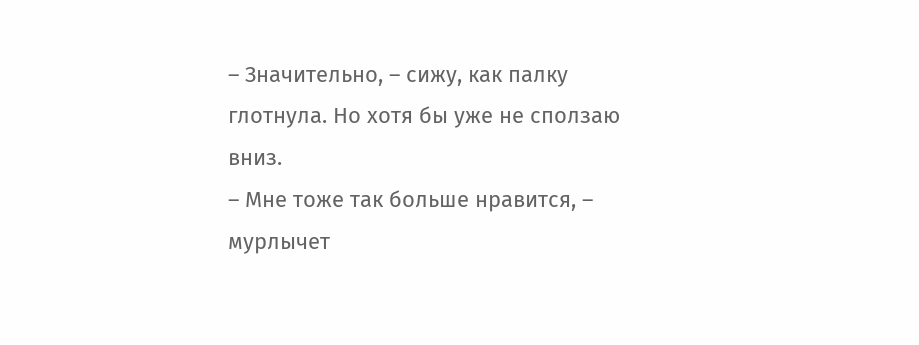– Значительно, – сижу, как палку глотнула. Но хотя бы уже не сползаю вниз.
– Мне тоже так больше нравится, – мурлычет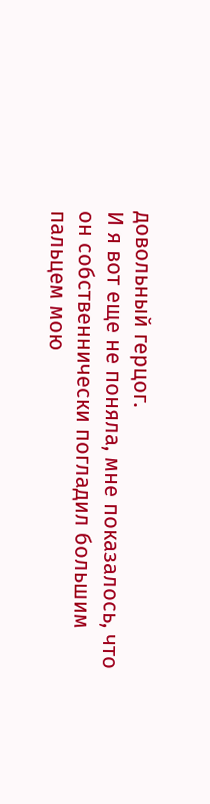довольный герцог.
И я вот еще не поняла, мне показалось, что он собственнически погладил большим пальцем мою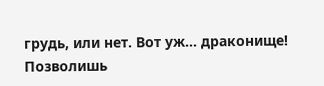грудь, или нет. Вот уж… драконище! Позволишь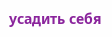усадить себя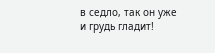в седло, так он уже и грудь гладит!